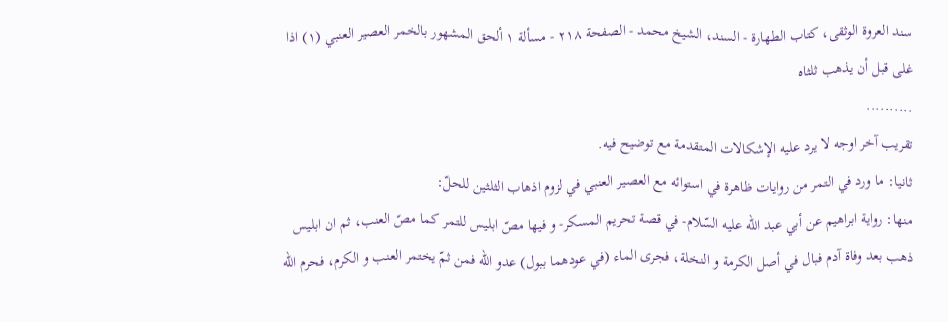سند العروة الوثقى، كتاب الطهارة - السند، الشيخ محمد - الصفحة ٢١٨ - مسألة ١ ألحق المشهور بالخمر العصير العنبي (١) اذا غلى قبل أن يذهب ثلثاه
..........
تقريب آخر اوجه لا يرد عليه الإشكالات المتقدمة مع توضيح فيه.
ثانيا: ما ورد في التمر من روايات ظاهرة في استوائه مع العصير العنبي في لزوم اذهاب الثلثين للحلّ:
منها: رواية ابراهيم عن أبي عبد اللّه عليه السّلام- في قصة تحريم المسكر- و فيها مصّ ابليس للتمر كما مصّ العنب، ثم ان ابليس ذهب بعد وفاة آدم فبال في أصل الكرمة و النخلة، فجرى الماء (في عودهما ببول) عدو اللّه فمن ثمّ يختمر العنب و الكرم، فحرم اللّه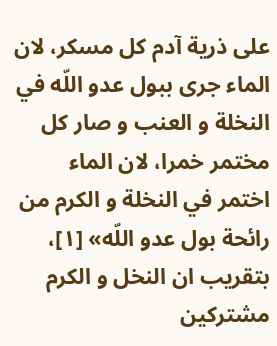على ذرية آدم كل مسكر، لان الماء جرى ببول عدو اللّه في النخلة و العنب و صار كل مختمر خمرا، لان الماء اختمر في النخلة و الكرم من رائحة بول عدو اللّه» [١]، بتقريب ان النخل و الكرم مشتركين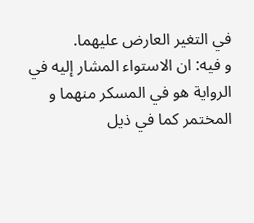في التغير العارض عليهما.
و فيه: ان الاستواء المشار إليه في الرواية هو في المسكر منهما و المختمر كما في ذيل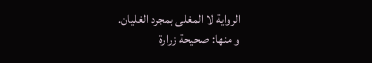الرواية لا المغلى بمجرد الغليان.
و منها: صحيحة زرارة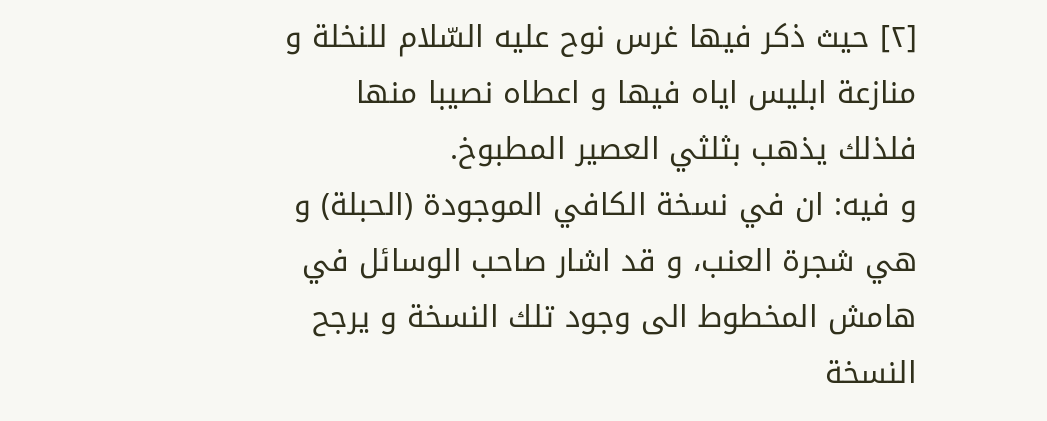[٢] حيث ذكر فيها غرس نوح عليه السّلام للنخلة و منازعة ابليس اياه فيها و اعطاه نصيبا منها فلذلك يذهب بثلثي العصير المطبوخ.
و فيه: ان في نسخة الكافي الموجودة (الحبلة) و هي شجرة العنب، و قد اشار صاحب الوسائل في هامش المخطوط الى وجود تلك النسخة و يرجح النسخة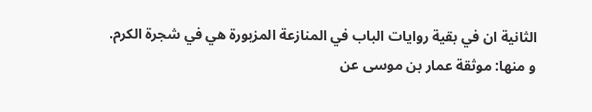الثانية ان في بقية روايات الباب في المنازعة المزبورة هي في شجرة الكرم.
و منها: موثقة عمار بن موسى عن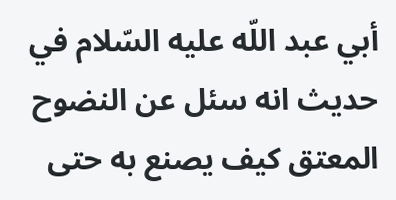أبي عبد اللّه عليه السّلام في حديث انه سئل عن النضوح المعتق كيف يصنع به حتى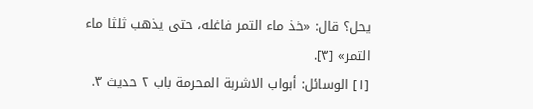يحل؟ قال: «خذ ماء التمر فاغله، حتى يذهب ثلثا ماء التمر» [٣].
[١] الوسائل: أبواب الاشربة المحرمة باب ٢ حديث ٣.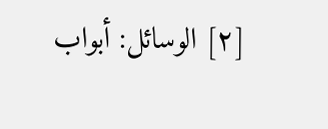[٢] الوسائل: أبواب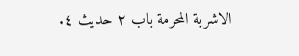الاشربة المحرمة باب ٢ حديث ٤.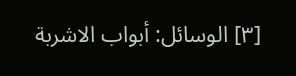[٣] الوسائل: أبواب الاشربة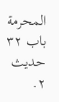المحرمة باب ٣٢ حديث ٢.